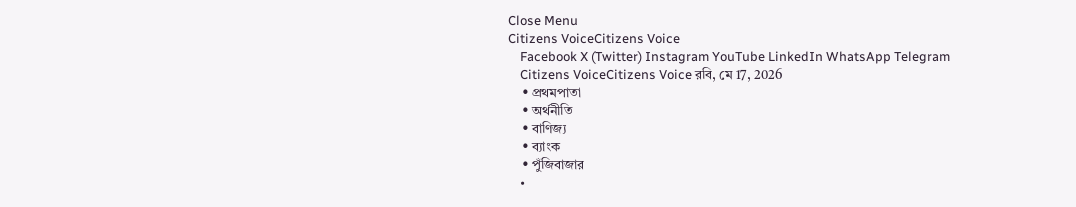Close Menu
Citizens VoiceCitizens Voice
    Facebook X (Twitter) Instagram YouTube LinkedIn WhatsApp Telegram
    Citizens VoiceCitizens Voice রবি, মে 17, 2026
    • প্রথমপাতা
    • অর্থনীতি
    • বাণিজ্য
    • ব্যাংক
    • পুঁজিবাজার
    •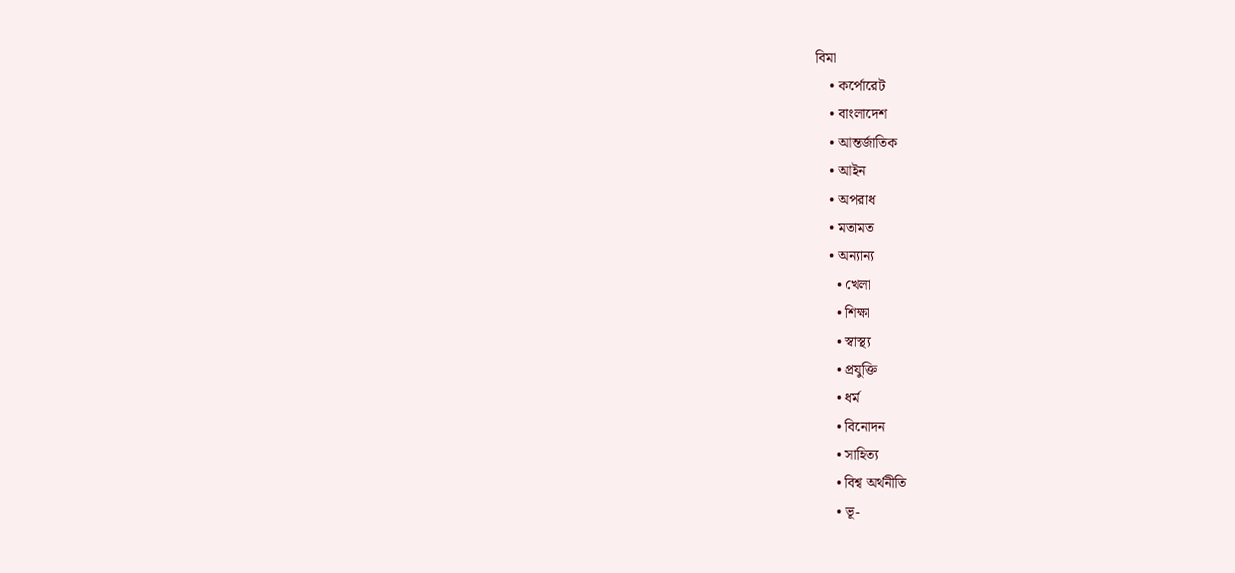বিমা
    • কর্পোরেট
    • বাংলাদেশ
    • আন্তর্জাতিক
    • আইন
    • অপরাধ
    • মতামত
    • অন্যান্য
      • খেলা
      • শিক্ষা
      • স্বাস্থ্য
      • প্রযুক্তি
      • ধর্ম
      • বিনোদন
      • সাহিত্য
      • বিশ্ব অর্থনীতি
      • ভূ-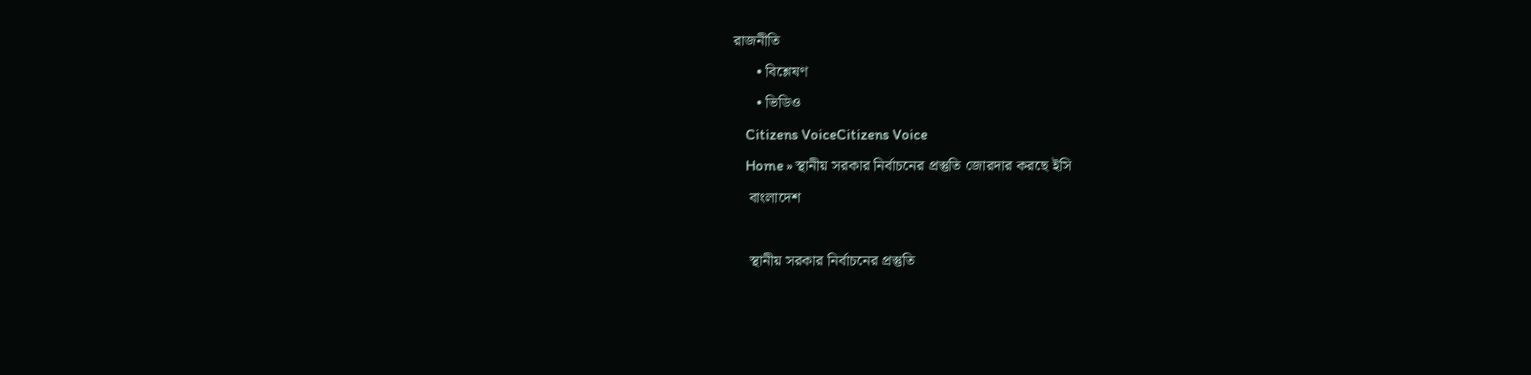রাজনীতি
      • বিশ্লেষণ
      • ভিডিও
    Citizens VoiceCitizens Voice
    Home » স্থানীয় সরকার নির্বাচনের প্রস্তুতি জোরদার করছে ইসি
    বাংলাদেশ

    স্থানীয় সরকার নির্বাচনের প্রস্তুতি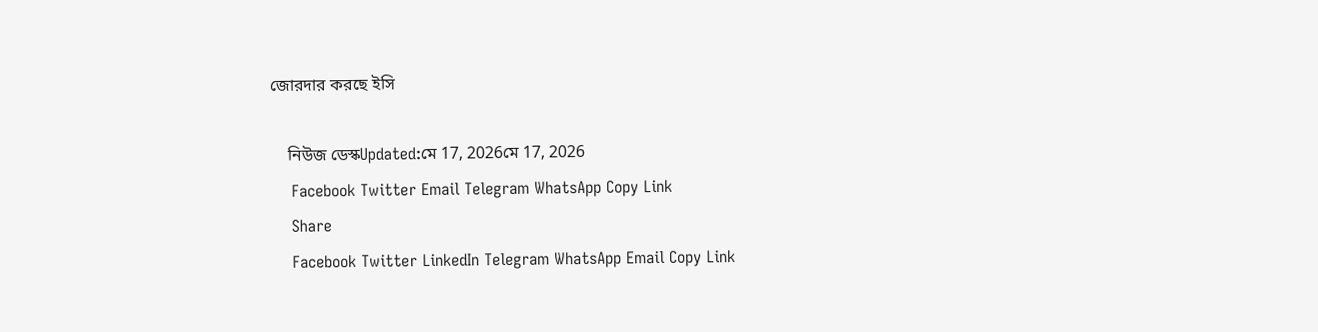জোরদার করছে ইসি

    নিউজ ডেস্কUpdated:মে 17, 2026মে 17, 2026
    Facebook Twitter Email Telegram WhatsApp Copy Link
    Share
    Facebook Twitter LinkedIn Telegram WhatsApp Email Copy Link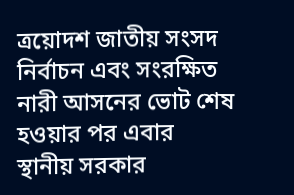ত্রয়োদশ জাতীয় সংসদ নির্বাচন এবং সংরক্ষিত নারী আসনের ভোট শেষ হওয়ার পর এবার স্থানীয় সরকার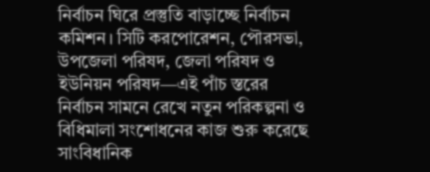নির্বাচন ঘিরে প্রস্তুতি বাড়াচ্ছে নির্বাচন কমিশন। সিটি করপোরেশন, পৌরসভা, উপজেলা পরিষদ, জেলা পরিষদ ও ইউনিয়ন পরিষদ—এই পাঁচ স্তরের নির্বাচন সামনে রেখে নতুন পরিকল্পনা ও বিধিমালা সংশোধনের কাজ শুরু করেছে সাংবিধানিক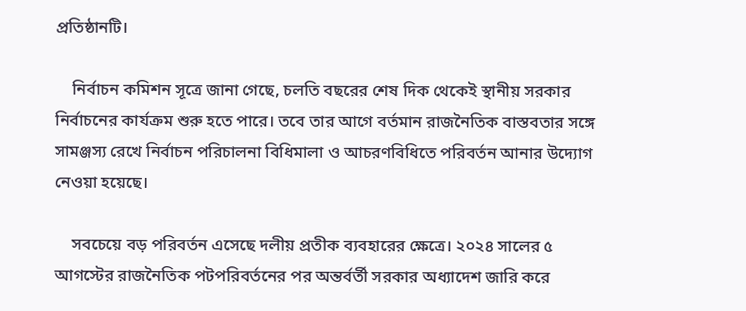প্রতিষ্ঠানটি।

    নির্বাচন কমিশন সূত্রে জানা গেছে, চলতি বছরের শেষ দিক থেকেই স্থানীয় সরকার নির্বাচনের কার্যক্রম শুরু হতে পারে। তবে তার আগে বর্তমান রাজনৈতিক বাস্তবতার সঙ্গে সামঞ্জস্য রেখে নির্বাচন পরিচালনা বিধিমালা ও আচরণবিধিতে পরিবর্তন আনার উদ্যোগ নেওয়া হয়েছে।

    সবচেয়ে বড় পরিবর্তন এসেছে দলীয় প্রতীক ব্যবহারের ক্ষেত্রে। ২০২৪ সালের ৫ আগস্টের রাজনৈতিক পটপরিবর্তনের পর অন্তর্বর্তী সরকার অধ্যাদেশ জারি করে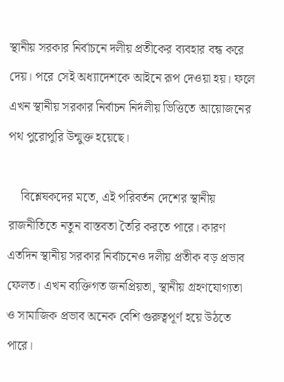স্থানীয় সরকার নির্বাচনে দলীয় প্রতীকের ব্যবহার বন্ধ করে দেয়। পরে সেই অধ্যাদেশকে আইনে রূপ দেওয়া হয়। ফলে এখন স্থানীয় সরকার নির্বাচন নির্দলীয় ভিত্তিতে আয়োজনের পথ পুরোপুরি উন্মুক্ত হয়েছে।

    বিশ্লেষকদের মতে, এই পরিবর্তন দেশের স্থানীয় রাজনীতিতে নতুন বাস্তবতা তৈরি করতে পারে। কারণ এতদিন স্থানীয় সরকার নির্বাচনেও দলীয় প্রতীক বড় প্রভাব ফেলত। এখন ব্যক্তিগত জনপ্রিয়তা, স্থানীয় গ্রহণযোগ্যতা ও সামাজিক প্রভাব অনেক বেশি গুরুত্বপূর্ণ হয়ে উঠতে পারে।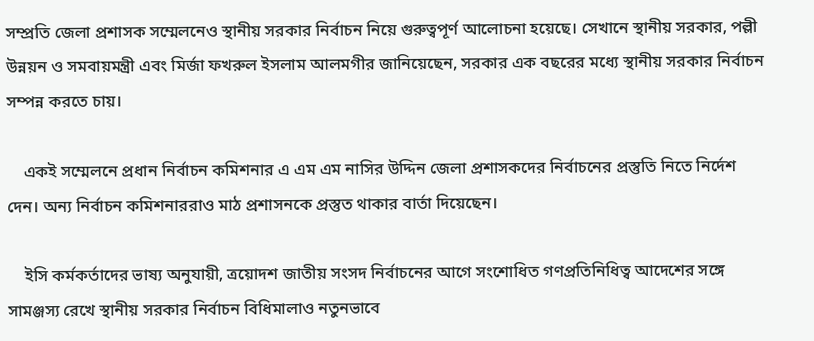সম্প্রতি জেলা প্রশাসক সম্মেলনেও স্থানীয় সরকার নির্বাচন নিয়ে গুরুত্বপূর্ণ আলোচনা হয়েছে। সেখানে স্থানীয় সরকার, পল্লী উন্নয়ন ও সমবায়মন্ত্রী এবং মির্জা ফখরুল ইসলাম আলমগীর জানিয়েছেন, সরকার এক বছরের মধ্যে স্থানীয় সরকার নির্বাচন সম্পন্ন করতে চায়।

    একই সম্মেলনে প্রধান নির্বাচন কমিশনার এ এম এম নাসির উদ্দিন জেলা প্রশাসকদের নির্বাচনের প্রস্তুতি নিতে নির্দেশ দেন। অন্য নির্বাচন কমিশনাররাও মাঠ প্রশাসনকে প্রস্তুত থাকার বার্তা দিয়েছেন।

    ইসি কর্মকর্তাদের ভাষ্য অনুযায়ী, ত্রয়োদশ জাতীয় সংসদ নির্বাচনের আগে সংশোধিত গণপ্রতিনিধিত্ব আদেশের সঙ্গে সামঞ্জস্য রেখে স্থানীয় সরকার নির্বাচন বিধিমালাও নতুনভাবে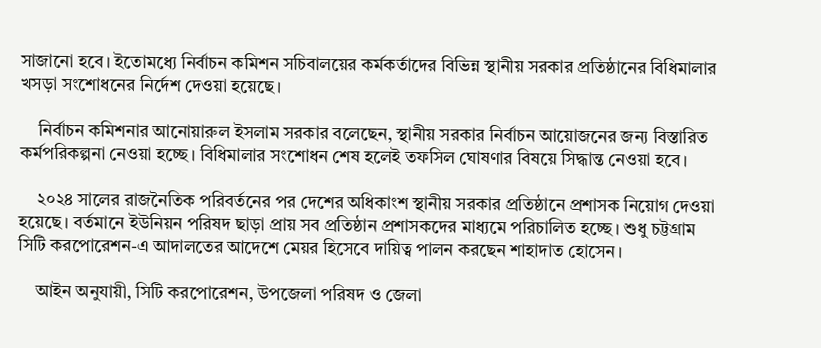সাজানো হবে। ইতোমধ্যে নির্বাচন কমিশন সচিবালয়ের কর্মকর্তাদের বিভিন্ন স্থানীয় সরকার প্রতিষ্ঠানের বিধিমালার খসড়া সংশোধনের নির্দেশ দেওয়া হয়েছে।

    নির্বাচন কমিশনার আনোয়ারুল ইসলাম সরকার বলেছেন, স্থানীয় সরকার নির্বাচন আয়োজনের জন্য বিস্তারিত কর্মপরিকল্পনা নেওয়া হচ্ছে। বিধিমালার সংশোধন শেষ হলেই তফসিল ঘোষণার বিষয়ে সিদ্ধান্ত নেওয়া হবে।

    ২০২৪ সালের রাজনৈতিক পরিবর্তনের পর দেশের অধিকাংশ স্থানীয় সরকার প্রতিষ্ঠানে প্রশাসক নিয়োগ দেওয়া হয়েছে। বর্তমানে ইউনিয়ন পরিষদ ছাড়া প্রায় সব প্রতিষ্ঠান প্রশাসকদের মাধ্যমে পরিচালিত হচ্ছে। শুধু চট্টগ্রাম সিটি করপোরেশন-এ আদালতের আদেশে মেয়র হিসেবে দায়িত্ব পালন করছেন শাহাদাত হোসেন।

    আইন অনুযায়ী, সিটি করপোরেশন, উপজেলা পরিষদ ও জেলা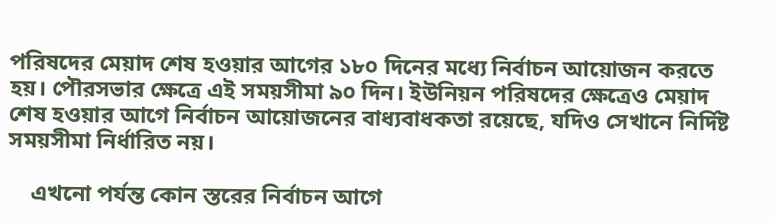পরিষদের মেয়াদ শেষ হওয়ার আগের ১৮০ দিনের মধ্যে নির্বাচন আয়োজন করতে হয়। পৌরসভার ক্ষেত্রে এই সময়সীমা ৯০ দিন। ইউনিয়ন পরিষদের ক্ষেত্রেও মেয়াদ শেষ হওয়ার আগে নির্বাচন আয়োজনের বাধ্যবাধকতা রয়েছে, যদিও সেখানে নির্দিষ্ট সময়সীমা নির্ধারিত নয়।

    এখনো পর্যন্ত কোন স্তরের নির্বাচন আগে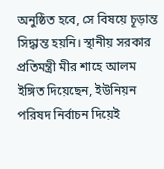অনুষ্ঠিত হবে, সে বিষয়ে চূড়ান্ত সিদ্ধান্ত হয়নি। স্থানীয় সরকার প্রতিমন্ত্রী মীর শাহে আলম ইঙ্গিত দিয়েছেন, ইউনিয়ন পরিষদ নির্বাচন দিয়েই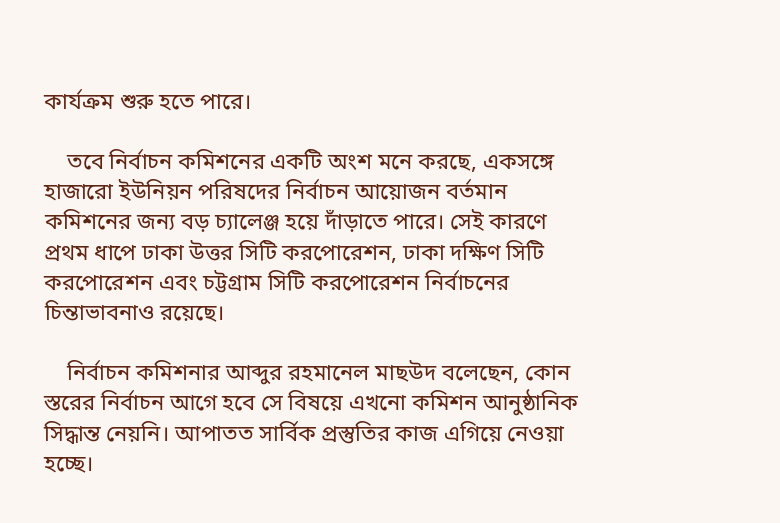কার্যক্রম শুরু হতে পারে।

    তবে নির্বাচন কমিশনের একটি অংশ মনে করছে, একসঙ্গে হাজারো ইউনিয়ন পরিষদের নির্বাচন আয়োজন বর্তমান কমিশনের জন্য বড় চ্যালেঞ্জ হয়ে দাঁড়াতে পারে। সেই কারণে প্রথম ধাপে ঢাকা উত্তর সিটি করপোরেশন, ঢাকা দক্ষিণ সিটি করপোরেশন এবং চট্টগ্রাম সিটি করপোরেশন নির্বাচনের চিন্তাভাবনাও রয়েছে।

    নির্বাচন কমিশনার আব্দুর রহমানেল মাছউদ বলেছেন, কোন স্তরের নির্বাচন আগে হবে সে বিষয়ে এখনো কমিশন আনুষ্ঠানিক সিদ্ধান্ত নেয়নি। আপাতত সার্বিক প্রস্তুতির কাজ এগিয়ে নেওয়া হচ্ছে।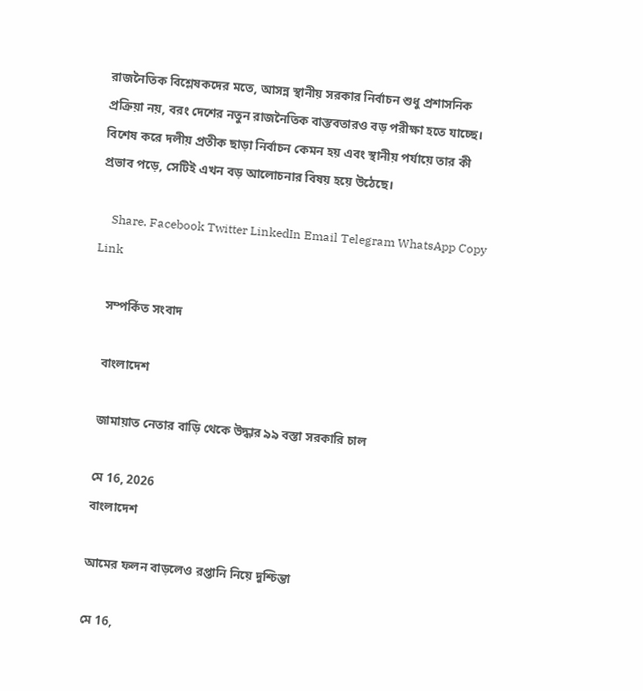রাজনৈতিক বিশ্লেষকদের মতে, আসন্ন স্থানীয় সরকার নির্বাচন শুধু প্রশাসনিক প্রক্রিয়া নয়, বরং দেশের নতুন রাজনৈতিক বাস্তবতারও বড় পরীক্ষা হতে যাচ্ছে। বিশেষ করে দলীয় প্রতীক ছাড়া নির্বাচন কেমন হয় এবং স্থানীয় পর্যায়ে তার কী প্রভাব পড়ে, সেটিই এখন বড় আলোচনার বিষয় হয়ে উঠেছে।

    Share. Facebook Twitter LinkedIn Email Telegram WhatsApp Copy Link

    সম্পর্কিত সংবাদ

    বাংলাদেশ

    জামায়াত নেতার বাড়ি থেকে উদ্ধার ৯৯ বস্তা সরকারি চাল

    মে 16, 2026
    বাংলাদেশ

    আমের ফলন বাড়লেও রপ্তানি নিয়ে দুশ্চিন্তা

    মে 16,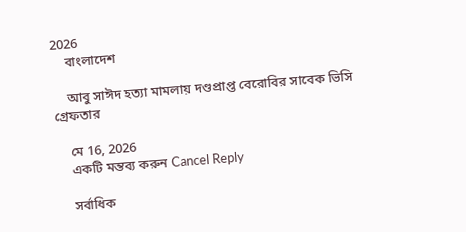2026
    বাংলাদেশ

    আবু সাঈদ হত্যা মামলায় দণ্ডপ্রাপ্ত বেরোবির সাবেক ভিসি গ্রেফতার

    মে 16, 2026
    একটি মন্তব্য করুন Cancel Reply

    সর্বাধিক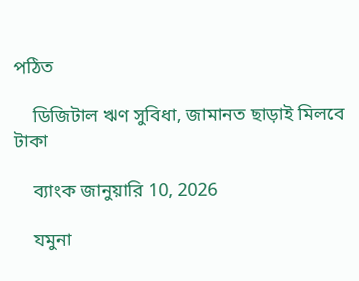পঠিত

    ডিজিটাল ঋণ সুবিধা, জামানত ছাড়াই মিলবে টাকা

    ব্যাংক জানুয়ারি 10, 2026

    যমুনা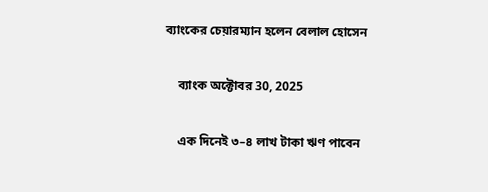ব্যাংকের চেয়ারম্যান হলেন বেলাল হোসেন

    ব্যাংক অক্টোবর 30, 2025

    এক দিনেই ৩–৪ লাখ টাকা ঋণ পাবেন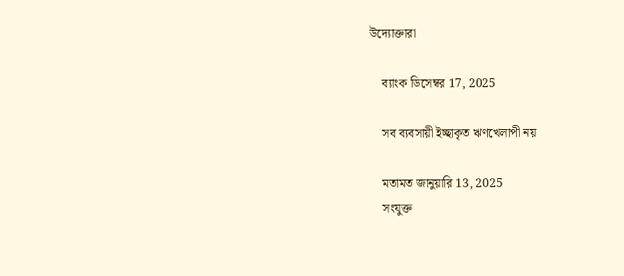উদ্যোক্তারা

    ব্যাংক ডিসেম্বর 17, 2025

    সব ব্যবসায়ী ইচ্ছাকৃত ঋণখেলাপী নয়

    মতামত জানুয়ারি 13, 2025
    সংযুক্ত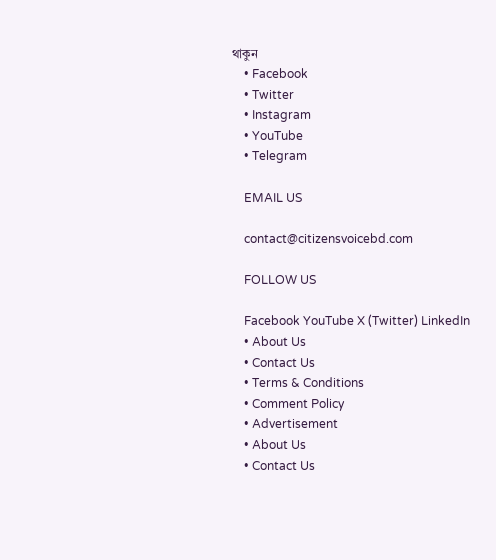থাকুন
    • Facebook
    • Twitter
    • Instagram
    • YouTube
    • Telegram

    EMAIL US

    contact@citizensvoicebd.com

    FOLLOW US

    Facebook YouTube X (Twitter) LinkedIn
    • About Us
    • Contact Us
    • Terms & Conditions
    • Comment Policy
    • Advertisement
    • About Us
    • Contact Us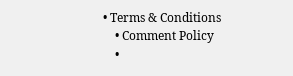• Terms & Conditions
    • Comment Policy
    •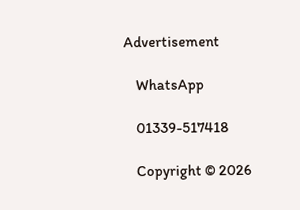Advertisement

    WhatsApp

    01339-517418

    Copyright © 2026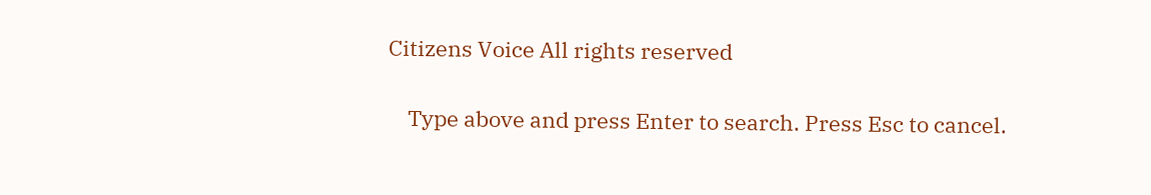Citizens Voice All rights reserved

    Type above and press Enter to search. Press Esc to cancel.